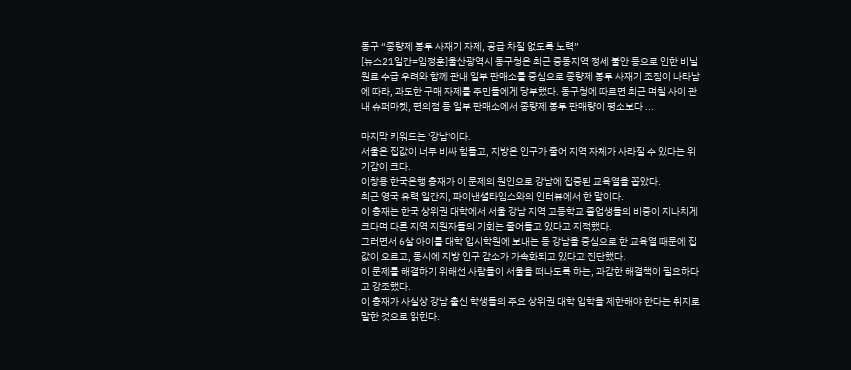동구 “종량제 봉투 사재기 자제, 공급 차질 없도록 노력”
[뉴스21일간=임정훈]울산광역시 동구청은 최근 중동지역 정세 불안 등으로 인한 비닐 원료 수급 우려와 함께 관내 일부 판매소를 중심으로 종량제 봉투 사재기 조짐이 나타남에 따라, 과도한 구매 자제를 주민들에게 당부했다. 동구청에 따르면 최근 며칠 사이 관내 슈퍼마켓, 편의점 등 일부 판매소에서 종량제 봉투 판매량이 평소보다 ...

마지막 키워드는 '강남'이다.
서울은 집값이 너무 비싸 힘들고, 지방은 인구가 줄어 지역 자체가 사라질 수 있다는 위기감이 크다.
이창용 한국은행 총재가 이 문제의 원인으로 강남에 집중된 교육열을 꼽았다.
최근 영국 유력 일간지, 파이낸셜타임스와의 인터뷰에서 한 말이다.
이 총재는 한국 상위권 대학에서 서울 강남 지역 고등학교 졸업생들의 비중이 지나치게 크다며 다른 지역 지원자들의 기회는 줄어들고 있다고 지적했다.
그러면서 6살 아이를 대학 입시학원에 보내는 등 강남을 중심으로 한 교육열 때문에 집값이 오르고, 동시에 지방 인구 감소가 가속화되고 있다고 진단했다.
이 문제를 해결하기 위해선 사람들이 서울을 떠나도록 하는, 과감한 해결책이 필요하다고 강조했다.
이 총재가 사실상 강남 출신 학생들의 주요 상위권 대학 입학을 제한해야 한다는 취지로 말한 것으로 읽힌다.